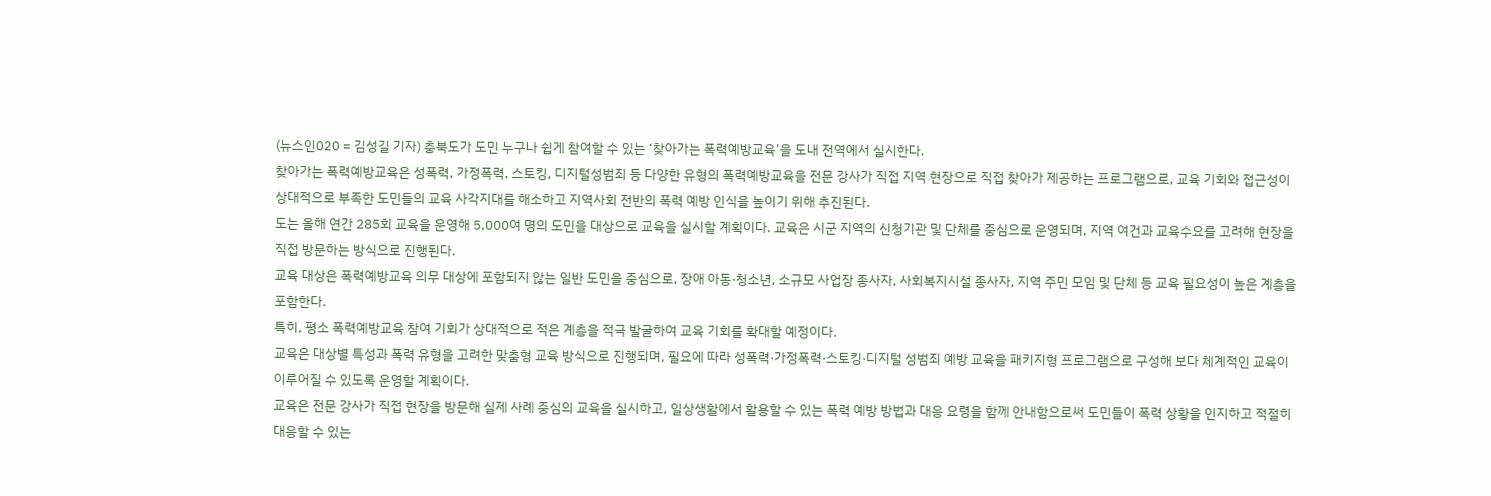(뉴스인020 = 김성길 기자) 충북도가 도민 누구나 쉽게 참여할 수 있는 ‘찾아가는 폭력예방교육’을 도내 전역에서 실시한다.
찾아가는 폭력예방교육은 성폭력, 가정폭력, 스토킹, 디지털성범죄 등 다양한 유형의 폭력예방교육을 전문 강사가 직접 지역 현장으로 직접 찾아가 제공하는 프로그램으로, 교육 기회와 접근성이 상대적으로 부족한 도민들의 교육 사각지대를 해소하고 지역사회 전반의 폭력 예방 인식을 높이기 위해 추진된다.
도는 올해 연간 285회 교육을 운영해 5,000여 명의 도민을 대상으로 교육을 실시할 계획이다. 교육은 시군 지역의 신청기관 및 단체를 중심으로 운영되며, 지역 여건과 교육수요를 고려해 현장을 직접 방문하는 방식으로 진행된다.
교육 대상은 폭력예방교육 의무 대상에 포함되지 않는 일반 도민을 중심으로, 장애 아동·청소년, 소규모 사업장 종사자, 사회복지시설 종사자, 지역 주민 모임 및 단체 등 교육 필요성이 높은 계층을 포함한다.
특히, 평소 폭력예방교육 참여 기회가 상대적으로 적은 계층을 적극 발굴하여 교육 기회를 확대할 예정이다.
교육은 대상별 특성과 폭력 유형을 고려한 맞춤형 교육 방식으로 진행되며, 필요에 따라 성폭력·가정폭력·스토킹·디지털 성범죄 예방 교육을 패키지형 프로그램으로 구성해 보다 체계적인 교육이 이루어질 수 있도록 운영할 계획이다.
교육은 전문 강사가 직접 현장을 방문해 실제 사례 중심의 교육을 실시하고, 일상생활에서 활용할 수 있는 폭력 예방 방법과 대응 요령을 함께 안내함으로써 도민들이 폭력 상황을 인지하고 적절히 대응할 수 있는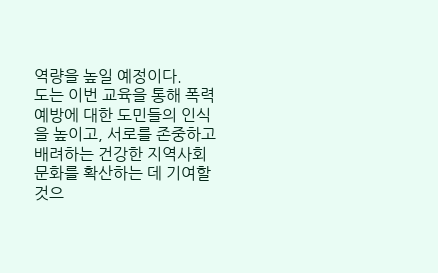역량을 높일 예정이다.
도는 이번 교육을 통해 폭력 예방에 대한 도민들의 인식을 높이고, 서로를 존중하고 배려하는 건강한 지역사회 문화를 확산하는 데 기여할 것으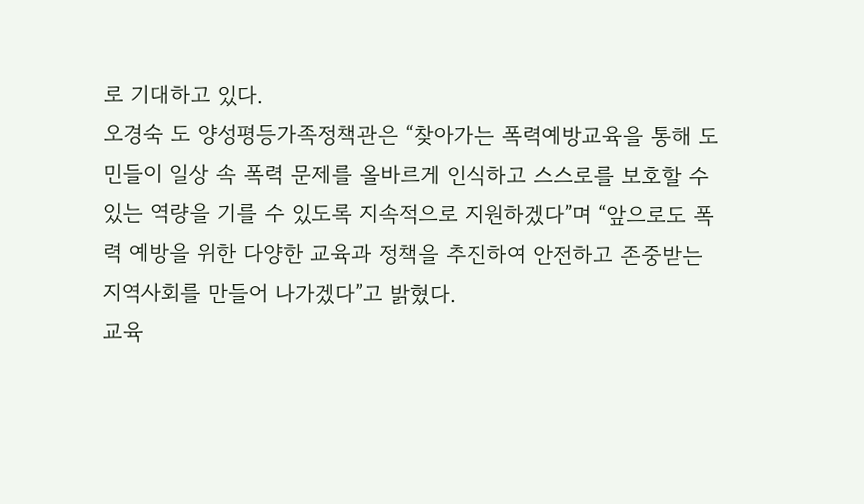로 기대하고 있다.
오경숙 도 양성평등가족정책관은 “찾아가는 폭력예방교육을 통해 도민들이 일상 속 폭력 문제를 올바르게 인식하고 스스로를 보호할 수 있는 역량을 기를 수 있도록 지속적으로 지원하겠다”며 “앞으로도 폭력 예방을 위한 다양한 교육과 정책을 추진하여 안전하고 존중받는 지역사회를 만들어 나가겠다”고 밝혔다.
교육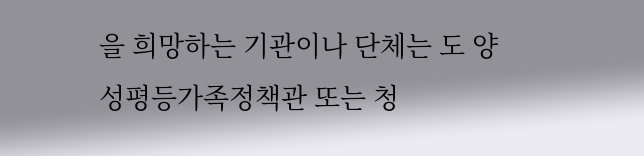을 희망하는 기관이나 단체는 도 양성평등가족정책관 또는 청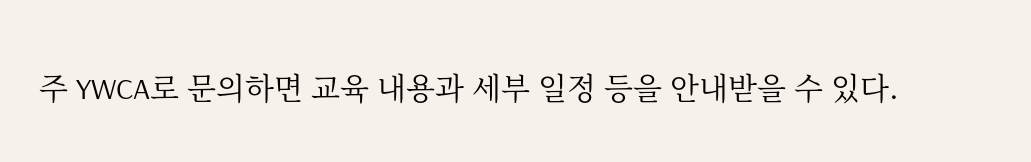주 YWCA로 문의하면 교육 내용과 세부 일정 등을 안내받을 수 있다.